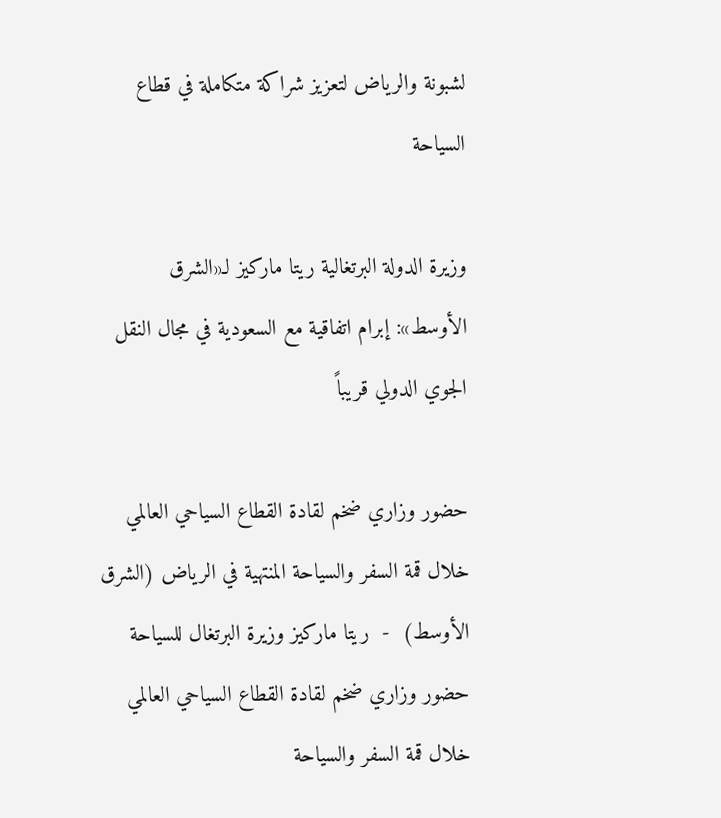لشبونة والرياض لتعزيز شراكة متكاملة في قطاع السياحة

وزيرة الدولة البرتغالية ريتا ماركيز لـ«الشرق الأوسط»: إبرام اتفاقية مع السعودية في مجال النقل الجوي الدولي قريباً

حضور وزاري ضخم لقادة القطاع السياحي العالمي خلال قمة السفر والسياحة المنتهية في الرياض (الشرق الأوسط)  -  ريتا ماركيز وزيرة البرتغال للسياحة
حضور وزاري ضخم لقادة القطاع السياحي العالمي خلال قمة السفر والسياحة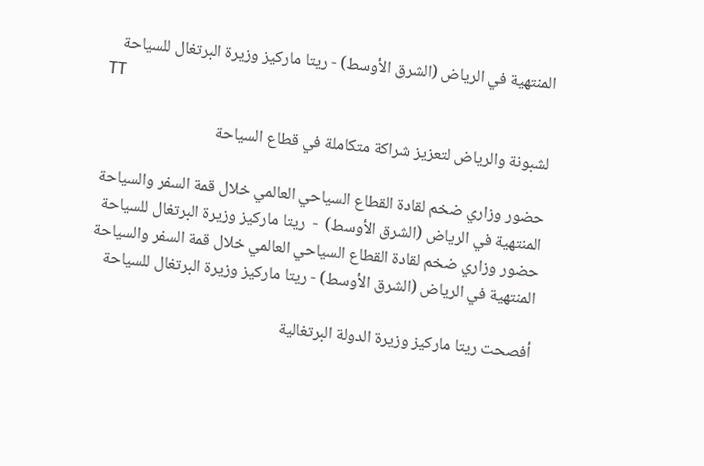المنتهية في الرياض (الشرق الأوسط) - ريتا ماركيز وزيرة البرتغال للسياحة
TT

لشبونة والرياض لتعزيز شراكة متكاملة في قطاع السياحة

حضور وزاري ضخم لقادة القطاع السياحي العالمي خلال قمة السفر والسياحة المنتهية في الرياض (الشرق الأوسط)  -  ريتا ماركيز وزيرة البرتغال للسياحة
حضور وزاري ضخم لقادة القطاع السياحي العالمي خلال قمة السفر والسياحة المنتهية في الرياض (الشرق الأوسط) - ريتا ماركيز وزيرة البرتغال للسياحة

أفصحت ريتا ماركيز وزيرة الدولة البرتغالية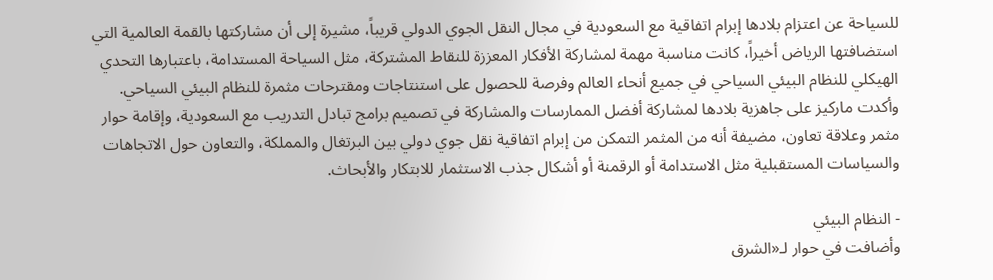للسياحة عن اعتزام بلادها إبرام اتفاقية مع السعودية في مجال النقل الجوي الدولي قريباً، مشيرة إلى أن مشاركتها بالقمة العالمية التي استضافتها الرياض أخيراً، كانت مناسبة مهمة لمشاركة الأفكار المعززة للنقاط المشتركة، مثل السياحة المستدامة، باعتبارها التحدي الهيكلي للنظام البيئي السياحي في جميع أنحاء العالم وفرصة للحصول على استنتاجات ومقترحات مثمرة للنظام البيئي السياحي.
وأكدت ماركيز على جاهزية بلادها لمشاركة أفضل الممارسات والمشاركة في تصميم برامج تبادل التدريب مع السعودية، وإقامة حوار مثمر وعلاقة تعاون، مضيفة أنه من المثمر التمكن من إبرام اتفاقية نقل جوي دولي بين البرتغال والمملكة، والتعاون حول الاتجاهات والسياسات المستقبلية مثل الاستدامة أو الرقمنة أو أشكال جذب الاستثمار للابتكار والأبحاث.

- النظام البيئي
وأضافت في حوار لـ«الشرق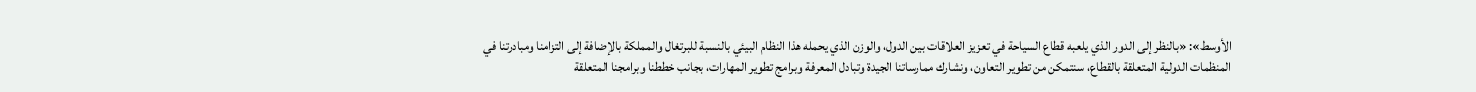الأوسط»: «بالنظر إلى الدور الذي يلعبه قطاع السياحة في تعزيز العلاقات بين الدول، والوزن الذي يحمله هذا النظام البيئي بالنسبة للبرتغال والمملكة بالإضافة إلى التزامنا ومبادرتنا في المنظمات الدولية المتعلقة بالقطاع، سنتمكن من تطوير التعاون، ونشارك ممارساتنا الجيدة وتبادل المعرفة وبرامج تطوير المهارات، بجانب خططنا وبرامجنا المتعلقة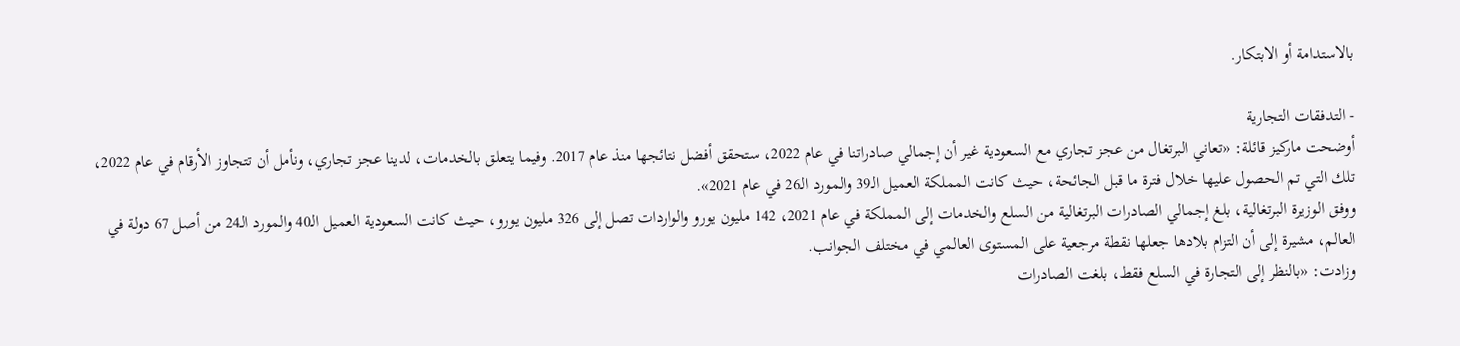بالاستدامة أو الابتكار.

- التدفقات التجارية
أوضحت ماركيز قائلة: «تعاني البرتغال من عجز تجاري مع السعودية غير أن إجمالي صادراتنا في عام 2022، ستحقق أفضل نتائجها منذ عام 2017. وفيما يتعلق بالخدمات، لدينا عجز تجاري، ونأمل أن تتجاوز الأرقام في عام 2022، تلك التي تم الحصول عليها خلال فترة ما قبل الجائحة، حيث كانت المملكة العميل الـ39 والمورد الـ26 في عام 2021».
ووفق الوزيرة البرتغالية، بلغ إجمالي الصادرات البرتغالية من السلع والخدمات إلى المملكة في عام 2021، 142 مليون يورو والواردات تصل إلى 326 مليون يورو، حيث كانت السعودية العميل الـ40 والمورد الـ24 من أصل 67 دولة في العالم، مشيرة إلى أن التزام بلادها جعلها نقطة مرجعية على المستوى العالمي في مختلف الجوانب.
وزادت: «بالنظر إلى التجارة في السلع فقط، بلغت الصادرات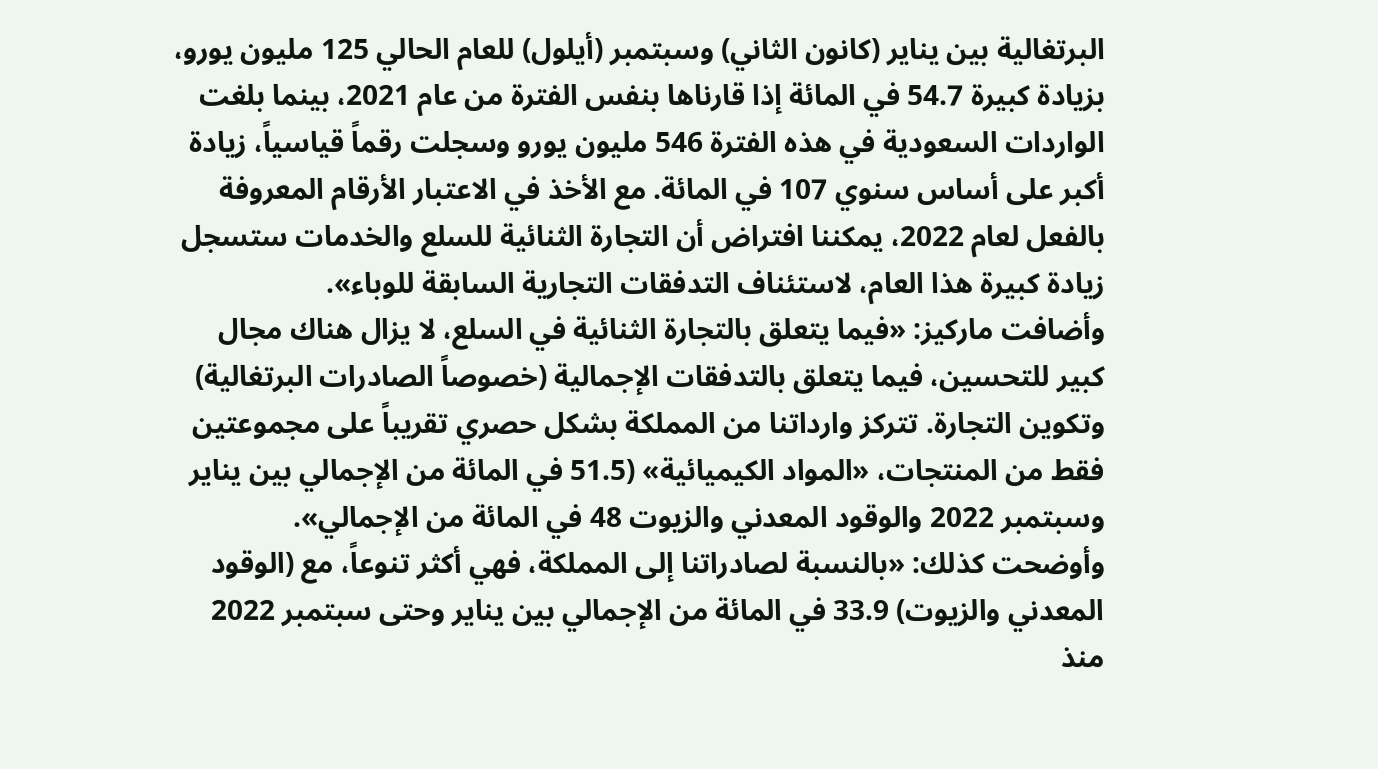البرتغالية بين يناير (كانون الثاني) وسبتمبر (أيلول) للعام الحالي 125 مليون يورو، بزيادة كبيرة 54.7 في المائة إذا قارناها بنفس الفترة من عام 2021، بينما بلغت الواردات السعودية في هذه الفترة 546 مليون يورو وسجلت رقماً قياسياً، زيادة أكبر على أساس سنوي 107 في المائة. مع الأخذ في الاعتبار الأرقام المعروفة بالفعل لعام 2022، يمكننا افتراض أن التجارة الثنائية للسلع والخدمات ستسجل زيادة كبيرة هذا العام، لاستئناف التدفقات التجارية السابقة للوباء».
وأضافت ماركيز: «فيما يتعلق بالتجارة الثنائية في السلع، لا يزال هناك مجال كبير للتحسين، فيما يتعلق بالتدفقات الإجمالية (خصوصاً الصادرات البرتغالية) وتكوين التجارة. تتركز وارداتنا من المملكة بشكل حصري تقريباً على مجموعتين فقط من المنتجات، «المواد الكيميائية» (51.5 في المائة من الإجمالي بين يناير وسبتمبر 2022 والوقود المعدني والزيوت 48 في المائة من الإجمالي».
وأوضحت كذلك: «بالنسبة لصادراتنا إلى المملكة، فهي أكثر تنوعاً، مع (الوقود المعدني والزيوت) 33.9 في المائة من الإجمالي بين يناير وحتى سبتمبر 2022 منذ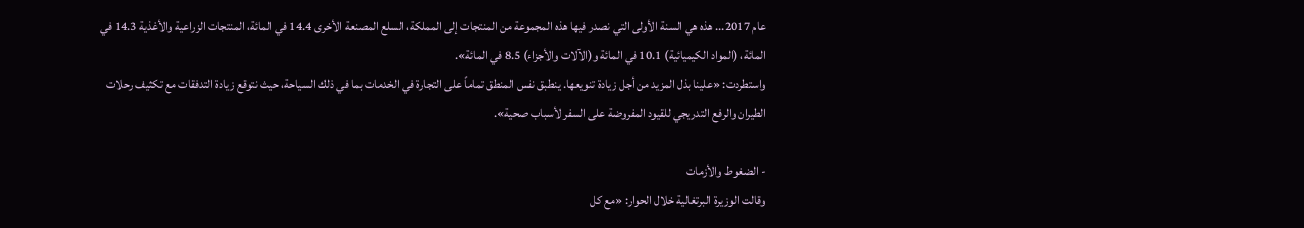عام 2017... هذه هي السنة الأولى التي نصدر فيها هذه المجموعة من المنتجات إلى المملكة، السلع المصنعة الأخرى 14.4 في المائة، المنتجات الزراعية والأغذية 14.3 في المائة، (المواد الكيميائية) 10.1 في المائة و(الآلات والأجزاء) 8.5 في المائة».
واستطردت: «علينا بذل المزيد من أجل زيادة تنويعها. ينطبق نفس المنطق تماماً على التجارة في الخدمات بما في ذلك السياحة، حيث نتوقع زيادة التدفقات مع تكثيف رحلات الطيران والرفع التدريجي للقيود المفروضة على السفر لأسباب صحية».

- الضغوط والأزمات
وقالت الوزيرة البرتغالية خلال الحوار: «مع كل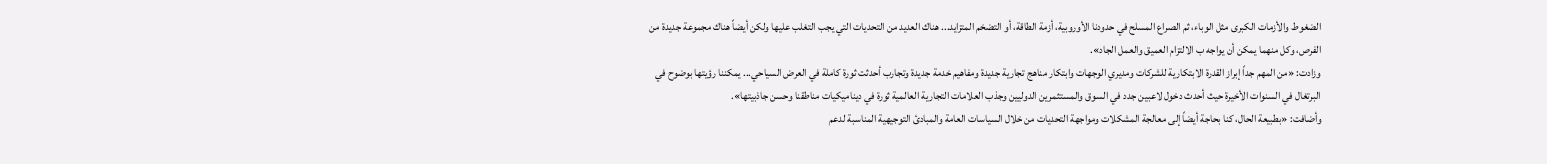الضغوط والأزمات الكبرى مثل الوباء، ثم الصراع المسلح في حدودنا الأوروبية، أزمة الطاقة، أو التضخم المتزايد... هناك العديد من التحديات التي يجب التغلب عليها ولكن أيضاً هناك مجموعة جديدة من الفرص، وكل منهما يمكن أن يواجه ب الالتزام العميق والعمل الجاد».
وزادت: «من المهم جداً إبراز القدرة الابتكارية للشركات ومديري الوجهات وابتكار مناهج تجارية جديدة ومفاهيم خدمة جديدة وتجارب أحدثت ثورة كاملة في العرض السياحي... يمكننا رؤيتها بوضوح في البرتغال في السنوات الأخيرة حيث أحدث دخول لاعبين جدد في السوق والمستثمرين الدوليين وجذب العلامات التجارية العالمية ثورة في ديناميكيات مناطقنا وحسن جاذبيتها».
وأضافت: «بطبيعة الحال، كنا بحاجة أيضاً إلى معالجة المشكلات ومواجهة التحديات من خلال السياسات العامة والمبادئ التوجيهية المناسبة لدعم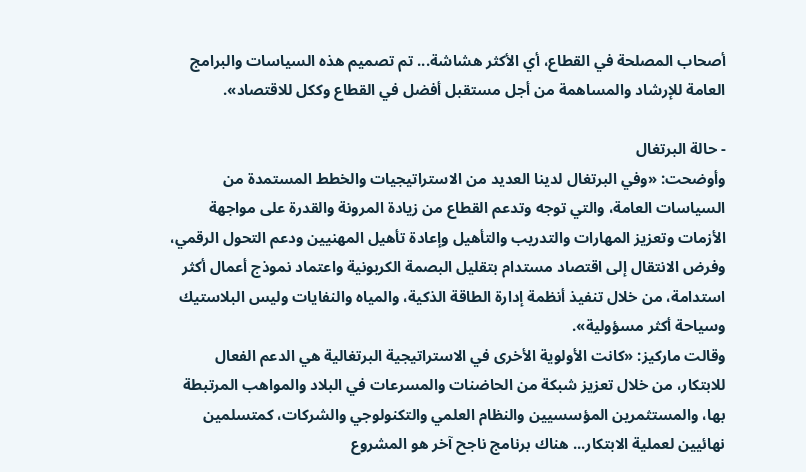أصحاب المصلحة في القطاع، أي الأكثر هشاشة... تم تصميم هذه السياسات والبرامج العامة للإرشاد والمساهمة من أجل مستقبل أفضل في القطاع وككل للاقتصاد».

- حالة البرتغال
وأوضحت: «وفي البرتغال لدينا العديد من الاستراتيجيات والخطط المستمدة من السياسات العامة، والتي توجه وتدعم القطاع من زيادة المرونة والقدرة على مواجهة الأزمات وتعزيز المهارات والتدريب والتأهيل وإعادة تأهيل المهنيين ودعم التحول الرقمي، وفرض الانتقال إلى اقتصاد مستدام بتقليل البصمة الكربونية واعتماد نموذج أعمال أكثر استدامة، من خلال تنفيذ أنظمة إدارة الطاقة الذكية، والمياه والنفايات وليس البلاستيك وسياحة أكثر مسؤولية».
وقالت ماركيز: «كانت الأولوية الأخرى في الاستراتيجية البرتغالية هي الدعم الفعال للابتكار، من خلال تعزيز شبكة من الحاضنات والمسرعات في البلاد والمواهب المرتبطة بها، والمستثمرين المؤسسيين والنظام العلمي والتكنولوجي والشركات، كمتسلمين نهائيين لعملية الابتكار... هناك برنامج ناجح آخر هو المشروع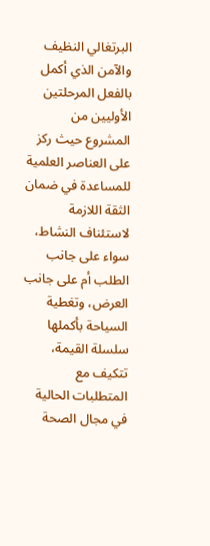البرتغالي النظيف والآمن الذي أكمل بالفعل المرحلتين الأوليين من المشروع حيث ركز على العناصر العلمية للمساعدة في ضمان الثقة اللازمة لاستئناف النشاط، سواء على جانب الطلب أم على جانب العرض، وتغطية السياحة بأكملها سلسلة القيمة، تتكيف مع المتطلبات الحالية في مجال الصحة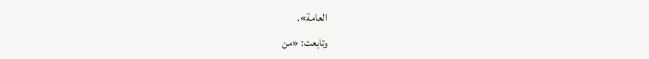العامة».
وتابعت: «من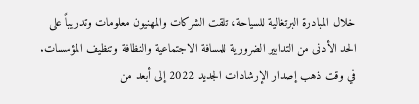خلال المبادرة البرتغالية للسياحة، تلقت الشركات والمهنيون معلومات وتدريباً على الحد الأدنى من التدابير الضرورية للمسافة الاجتماعية والنظافة وتنظيف المؤسسات. في وقت ذهب إصدار الإرشادات الجديد 2022 إلى أبعد من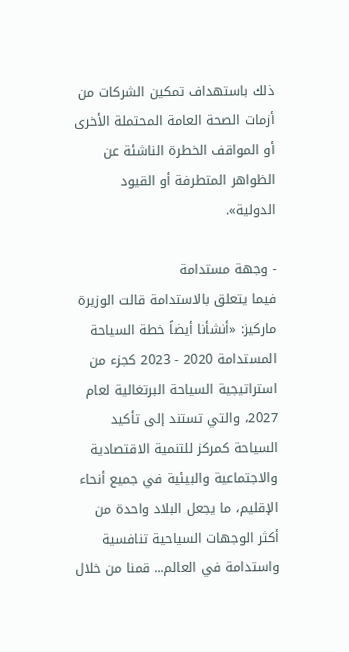ذلك باستهداف تمكين الشركات من أزمات الصحة العامة المحتملة الأخرى أو المواقف الخطرة الناشئة عن الظواهر المتطرفة أو القيود الدولية».

- وجهة مستدامة
فيما يتعلق بالاستدامة قالت الوزيرة ماركيز: «أنشأنا أيضاً خطة السياحة المستدامة 2020 - 2023 كجزء من استراتيجية السياحة البرتغالية لعام 2027، والتي تستند إلى تأكيد السياحة كمركز للتنمية الاقتصادية والاجتماعية والبيئية في جميع أنحاء الإقليم، ما يجعل البلاد واحدة من أكثر الوجهات السياحية تنافسية واستدامة في العالم... قمنا من خلال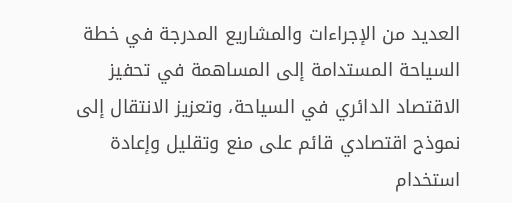العديد من الإجراءات والمشاريع المدرجة في خطة السياحة المستدامة إلى المساهمة في تحفيز الاقتصاد الدائري في السياحة، وتعزيز الانتقال إلى نموذج اقتصادي قائم على منع وتقليل وإعادة استخدام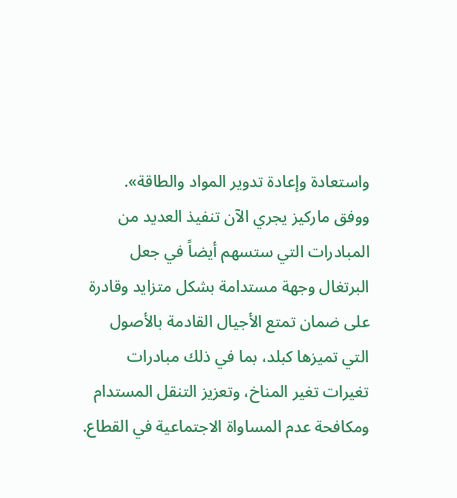واستعادة وإعادة تدوير المواد والطاقة».
ووفق ماركيز يجري الآن تنفيذ العديد من المبادرات التي ستسهم أيضاً في جعل البرتغال وجهة مستدامة بشكل متزايد وقادرة على ضمان تمتع الأجيال القادمة بالأصول التي تميزها كبلد، بما في ذلك مبادرات تغيرات تغير المناخ، وتعزيز التنقل المستدام ومكافحة عدم المساواة الاجتماعية في القطاع.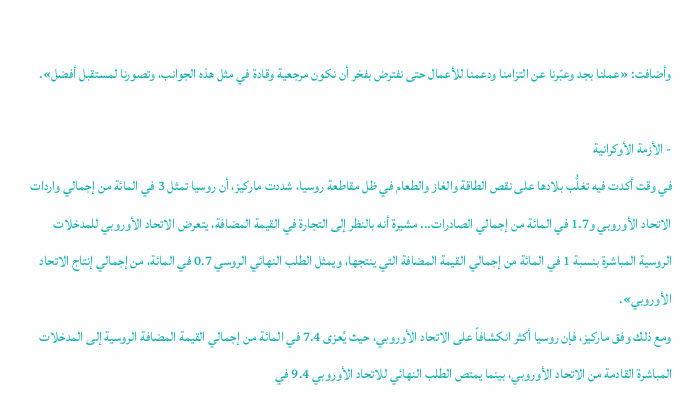وأضافت: «عملنا بجد وعبّرنا عن التزامنا ودعمنا للأعمال حتى نفترض بفخر أن نكون مرجعية وقادة في مثل هذه الجوانب، وتصورنا لمستقبل أفضل».

- الأزمة الأوكرانية
في وقت أكدت فيه تغلُّب بلادها على نقص الطاقة والغاز والطعام في ظل مقاطعة روسيا، شددت ماركيز، أن روسيا تمثل 3 في المائة من إجمالي واردات الاتحاد الأوروبي و1.7 في المائة من إجمالي الصادرات... مشيرة أنه بالنظر إلى التجارة في القيمة المضافة، يتعرض الاتحاد الأوروبي للمدخلات الروسية المباشرة بنسبة 1 في المائة من إجمالي القيمة المضافة التي ينتجها، ويمثل الطلب النهائي الروسي 0.7 في المائة، من إجمالي إنتاج الاتحاد الأوروبي».
ومع ذلك وفق ماركيز، فإن روسيا أكثر انكشافاً على الاتحاد الأوروبي، حيث يُعزى 7.4 في المائة من إجمالي القيمة المضافة الروسية إلى المدخلات المباشرة القادمة من الاتحاد الأوروبي، بينما يمتص الطلب النهائي للاتحاد الأوروبي 9.4 في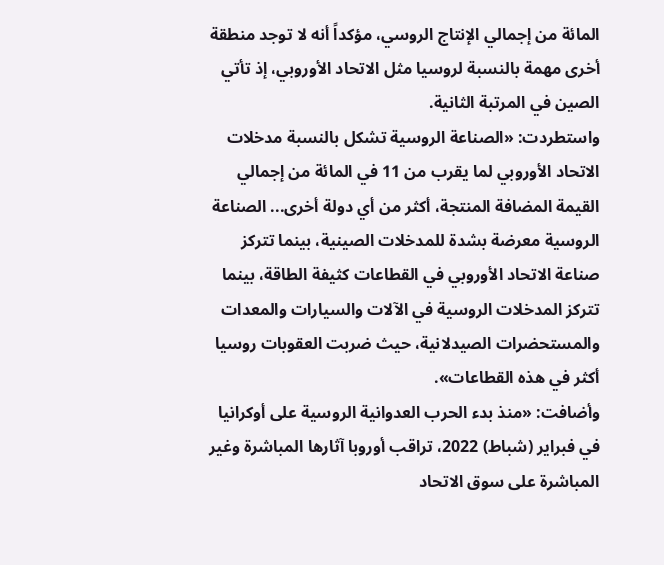المائة من إجمالي الإنتاج الروسي، مؤكداً أنه لا توجد منطقة أخرى مهمة بالنسبة لروسيا مثل الاتحاد الأوروبي، إذ تأتي الصين في المرتبة الثانية.
واستطردت: «الصناعة الروسية تشكل بالنسبة مدخلات الاتحاد الأوروبي لما يقرب من 11 في المائة من إجمالي القيمة المضافة المنتجة، أكثر من أي دولة أخرى... الصناعة الروسية معرضة بشدة للمدخلات الصينية، بينما تتركز صناعة الاتحاد الأوروبي في القطاعات كثيفة الطاقة، بينما تتركز المدخلات الروسية في الآلات والسيارات والمعدات والمستحضرات الصيدلانية، حيث ضربت العقوبات روسيا أكثر في هذه القطاعات».
وأضافت: «منذ بدء الحرب العدوانية الروسية على أوكرانيا في فبراير (شباط) 2022، تراقب أوروبا آثارها المباشرة وغير المباشرة على سوق الاتحاد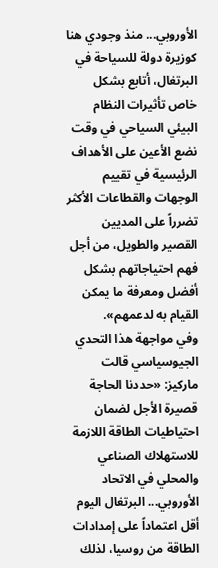الأوروبي... منذ وجودي هنا كوزيرة دولة للسياحة في البرتغال، أتابع بشكل خاص تأثيرات النظام البيئي السياحي في وقت نضع الأعين على الأهداف الرئيسية في تقييم الوجهات والقطاعات الأكثر تضرراً على المديين القصير والطويل، من أجل فهم احتياجاتهم بشكل أفضل ومعرفة ما يمكن القيام به لدعمهم».
وفي مواجهة هذا التحدي الجيوسياسي قالت ماركيز: «حددنا الحاجة قصيرة الأجل لضمان احتياطيات الطاقة اللازمة للاستهلاك الصناعي والمحلي في الاتحاد الأوروبي... البرتغال اليوم أقل اعتماداً على إمدادات الطاقة من روسيا، لذلك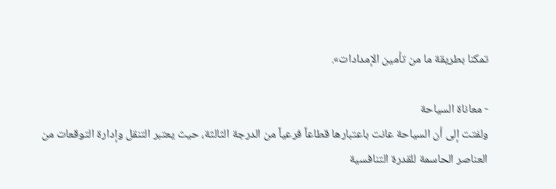تمكنا بطريقة ما من تأمين الإمدادات».

- معاناة السياحة
ولفتت إلى أن السياحة عانت باعتبارها قطاعاً فرعياً من الدرجة الثالثة، حيث يعتبر التنقل وإدارة التوقعات من العناصر الحاسمة للقدرة التنافسية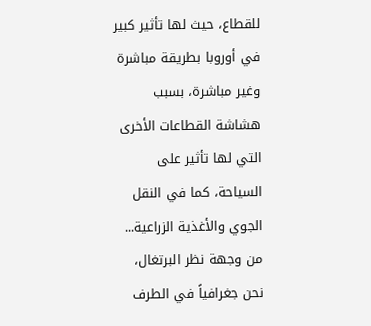للقطاع، حيث لها تأثير كبير في أوروبا بطريقة مباشرة وغير مباشرة، بسبب هشاشة القطاعات الأخرى التي لها تأثير على السياحة، كما في النقل الجوي والأغذية الزراعية... من وجهة نظر البرتغال، نحن جغرافياً في الطرف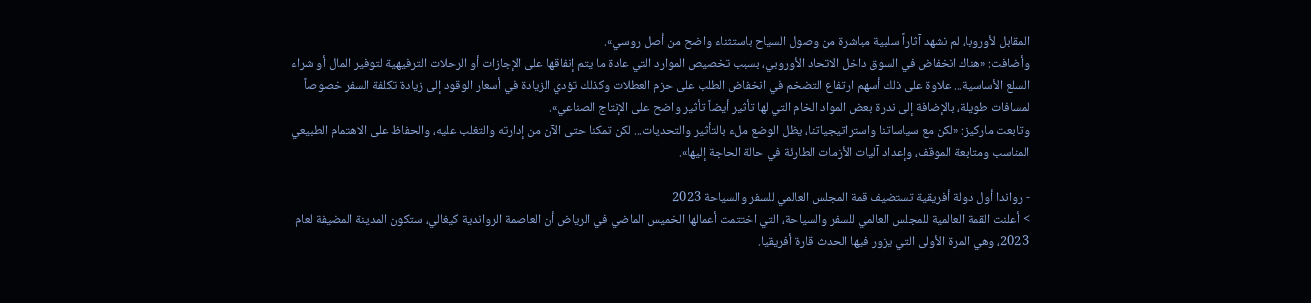المقابل لأوروبا، لم نشهد آثاراً سلبية مباشرة من وصول السياح باستثناء واضح من أصل روسي».
وأضافت: «هناك انخفاض في السوق داخل الاتحاد الأوروبي، بسبب تخصيص الموارد التي عادة ما يتم إنفاقها على الإجازات أو الرحلات الترفيهية لتوفير المال أو شراء السلع الأساسية... علاوة على ذلك أسهم ارتفاع التضخم في انخفاض الطلب على حزم العطلات وكذلك تؤدي الزيادة في أسعار الوقود إلى زيادة تكلفة السفر خصوصاً لمسافات طويلة، بالإضافة إلى ندرة بعض المواد الخام التي لها تأثير أيضاً تأثير واضح على الإنتاج الصناعي».
وتابعت ماركيز: «لكن مع سياساتنا واستراتيجياتنا، يظل الوضع ملء بالتأثير والتحديات... لكن تمكنا حتى الآن من إدارته والتغلب عليه، والحفاظ على الاهتمام الطبيعي المناسب ومتابعة الموقف، وإعداد آليات الأزمات الطارئة في حالة الحاجة إليها».

- رواندا أول دولة أفريقية تستضيف قمة المجلس العالمي للسفر والسياحة 2023
> أعلنت القمة العالمية للمجلس العالمي للسفر والسياحة، التي اختتمت أعمالها الخميس الماضي في الرياض أن العاصمة الرواندية كيغالي، ستكون المدينة المضيفة لعام 2023، وهي المرة الأولى التي يزور فيها الحدث قارة أفريقيا.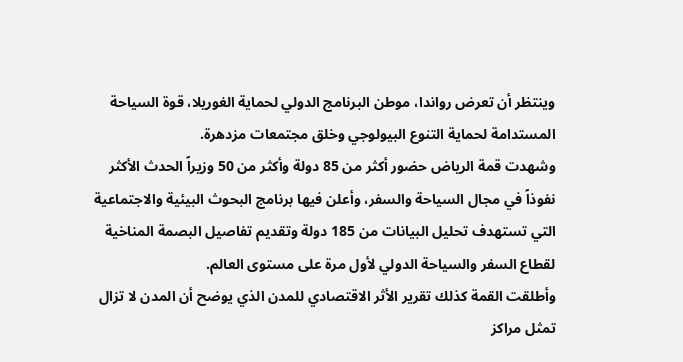وينتظر أن تعرض رواندا، موطن البرنامج الدولي لحماية الغوريلا، قوة السياحة المستدامة لحماية التنوع البيولوجي وخلق مجتمعات مزدهرة.
وشهدت قمة الرياض حضور أكثر من 85 دولة وأكثر من 50 وزيراً الحدث الأكثر نفوذاً في مجال السياحة والسفر، وأعلن فيها برنامج البحوث البيئية والاجتماعية التي تستهدف تحليل البيانات من 185 دولة وتقديم تفاصيل البصمة المناخية لقطاع السفر والسياحة الدولي لأول مرة على مستوى العالم.
وأطلقت القمة كذلك تقرير الأثر الاقتصادي للمدن الذي يوضح أن المدن لا تزال تمثل مراكز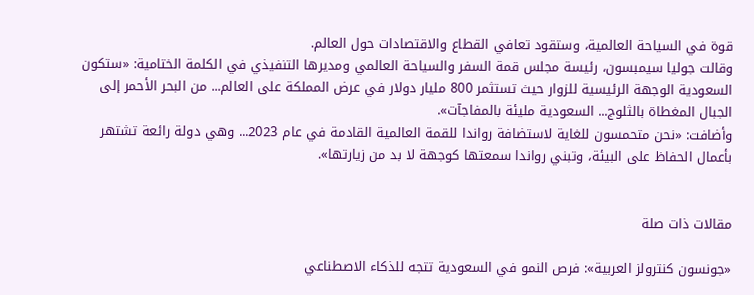قوة في السياحة العالمية، وستقود تعافي القطاع والاقتصادات حول العالم.
وقالت جوليا سيمبسون، رئيسة مجلس قمة السفر والسياحة العالمي ومديرها التنفيذي في الكلمة الختامية: «ستكون السعودية الوجهة الرئيسية للزوار حيث تستثمر 800 مليار دولار في عرض المملكة على العالم... من البحر الأحمر إلى الجبال المغطاة بالثلوج... السعودية مليئة بالمفاجآت».
وأضافت: «نحن متحمسون للغاية لاستضافة رواندا للقمة العالمية القادمة في عام 2023... وهي دولة رائعة تشتهر بأعمال الحفاظ على البيئة، وتبني رواندا سمعتها كوجهة لا بد من زيارتها».


مقالات ذات صلة

«جونسون كنترولز العربية»: فرص النمو في السعودية تتجه للذكاء الاصطناعي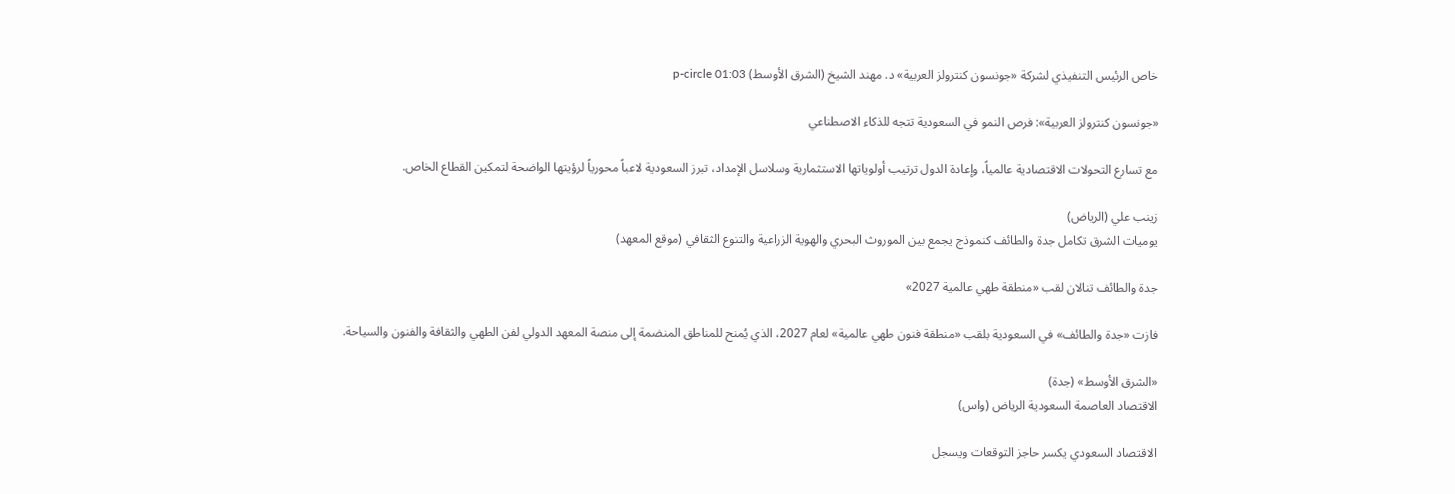خاص الرئيس التنفيذي لشركة «جونسون كنترولز العربية» د. مهند الشيخ (الشرق الأوسط) p-circle 01:03

«جونسون كنترولز العربية»: فرص النمو في السعودية تتجه للذكاء الاصطناعي

مع تسارع التحولات الاقتصادية عالمياً، وإعادة الدول ترتيب أولوياتها الاستثمارية وسلاسل الإمداد، تبرز السعودية لاعباً محورياً لرؤيتها الواضحة لتمكين القطاع الخاص.

زينب علي (الرياض)
يوميات الشرق تكامل جدة والطائف كنموذج يجمع بين الموروث البحري والهوية الزراعية والتنوع الثقافي (موقع المعهد)

جدة والطائف تنالان لقب «منطقة طهي عالمية 2027»

فازت «جدة والطائف» في السعودية بلقب «منطقة فنون طهي عالمية» لعام 2027، الذي يُمنح للمناطق المنضمة إلى منصة المعهد الدولي لفن الطهي والثقافة والفنون والسياحة.

«الشرق الأوسط» (جدة)
الاقتصاد العاصمة السعودية الرياض (واس)

الاقتصاد السعودي يكسر حاجز التوقعات ويسجل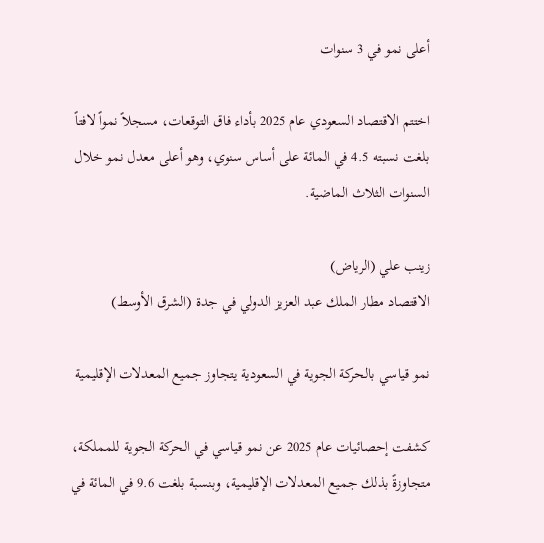أعلى نمو في 3 سنوات

اختتم الاقتصاد السعودي عام 2025 بأداء فاق التوقعات، مسجلاً نمواً لافتاً بلغت نسبته 4.5 في المائة على أساس سنوي، وهو أعلى معدل نمو خلال السنوات الثلاث الماضية.

زينب علي (الرياض)
الاقتصاد مطار الملك عبد العزيز الدولي في جدة (الشرق الأوسط)

نمو قياسي بالحركة الجوية في السعودية يتجاوز جميع المعدلات الإقليمية

كشفت إحصائيات عام 2025 عن نمو قياسي في الحركة الجوية للمملكة، متجاوزةً بذلك جميع المعدلات الإقليمية، وبنسبة بلغت 9.6 في المائة في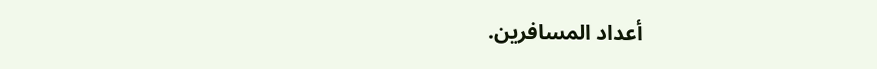أعداد المسافرين.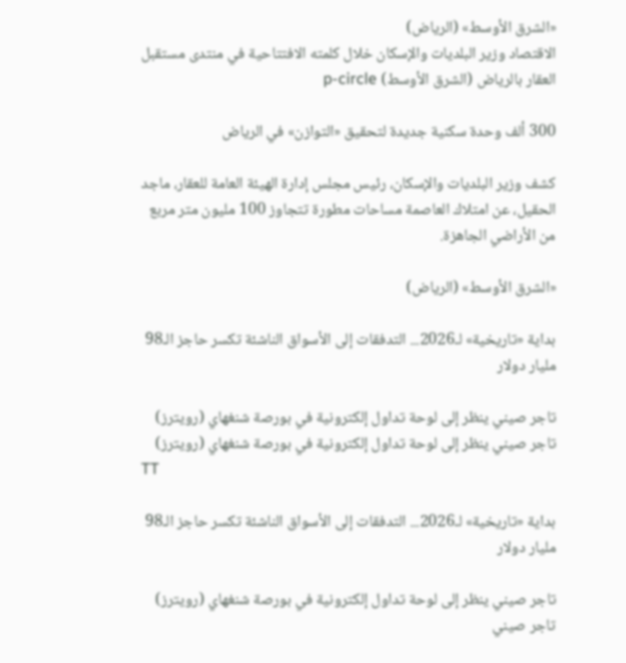«الشرق الأوسط» (الرياض)
الاقتصاد وزير البلديات والإسكان خلال كلمته الافتتاحية في منتدى مستقبل العقار بالرياض (الشرق الأوسط) p-circle

300 ألف وحدة سكنية جديدة لتحقيق «التوازن» في الرياض

كشف وزير البلديات والإسكان، رئيس مجلس إدارة الهيئة العامة للعقار، ماجد الحقيل، عن امتلاك العاصمة مساحات مطورة تتجاوز 100 مليون متر مربع من الأراضي الجاهزة.

«الشرق الأوسط» (الرياض)

بداية «تاريخية» لـ2026... التدفقات إلى الأسواق الناشئة تكسر حاجز الـ98 مليار دولار

تاجر صيني ينظر إلى لوحة تداول إلكترونية في بورصة شنغهاي (رويترز)
تاجر صيني ينظر إلى لوحة تداول إلكترونية في بورصة شنغهاي (رويترز)
TT

بداية «تاريخية» لـ2026... التدفقات إلى الأسواق الناشئة تكسر حاجز الـ98 مليار دولار

تاجر صيني ينظر إلى لوحة تداول إلكترونية في بورصة شنغهاي (رويترز)
تاجر صيني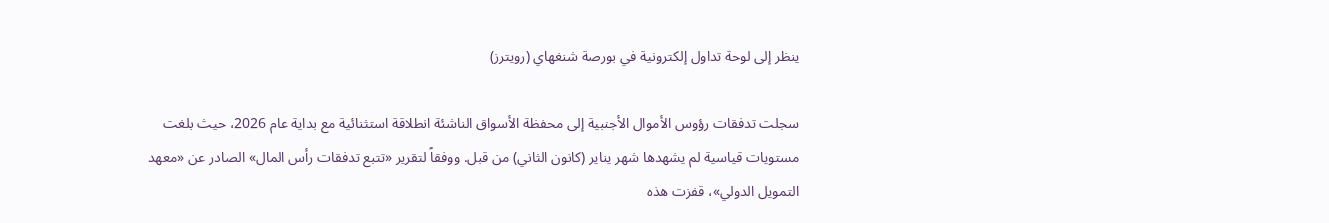ينظر إلى لوحة تداول إلكترونية في بورصة شنغهاي (رويترز)

سجلت تدفقات رؤوس الأموال الأجنبية إلى محفظة الأسواق الناشئة انطلاقة استثنائية مع بداية عام 2026، حيث بلغت مستويات قياسية لم يشهدها شهر يناير (كانون الثاني) من قبل. ووفقاً لتقرير «تتبع تدفقات رأس المال» الصادر عن «معهد التمويل الدولي»، قفزت هذه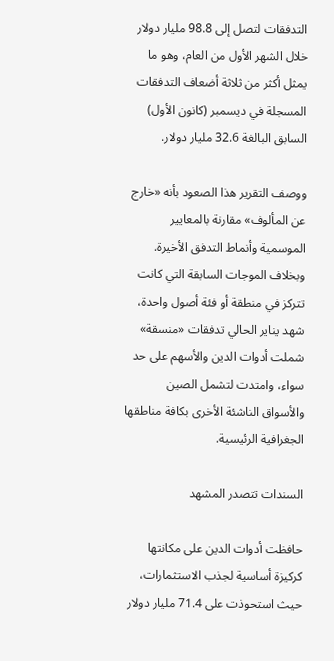التدفقات لتصل إلى 98.8 مليار دولار خلال الشهر الأول من العام، وهو ما يمثل أكثر من ثلاثة أضعاف التدفقات المسجلة في ديسمبر (كانون الأول) السابق البالغة 32.6 مليار دولار.

ووصف التقرير هذا الصعود بأنه «خارج عن المألوف» مقارنة بالمعايير الموسمية وأنماط التدفق الأخيرة. وبخلاف الموجات السابقة التي كانت تتركز في منطقة أو فئة أصول واحدة، شهد يناير الحالي تدفقات «منسقة» شملت أدوات الدين والأسهم على حد سواء، وامتدت لتشمل الصين والأسواق الناشئة الأخرى بكافة مناطقها الجغرافية الرئيسية.

السندات تتصدر المشهد

حافظت أدوات الدين على مكانتها كركيزة أساسية لجذب الاستثمارات، حيث استحوذت على 71.4 مليار دولار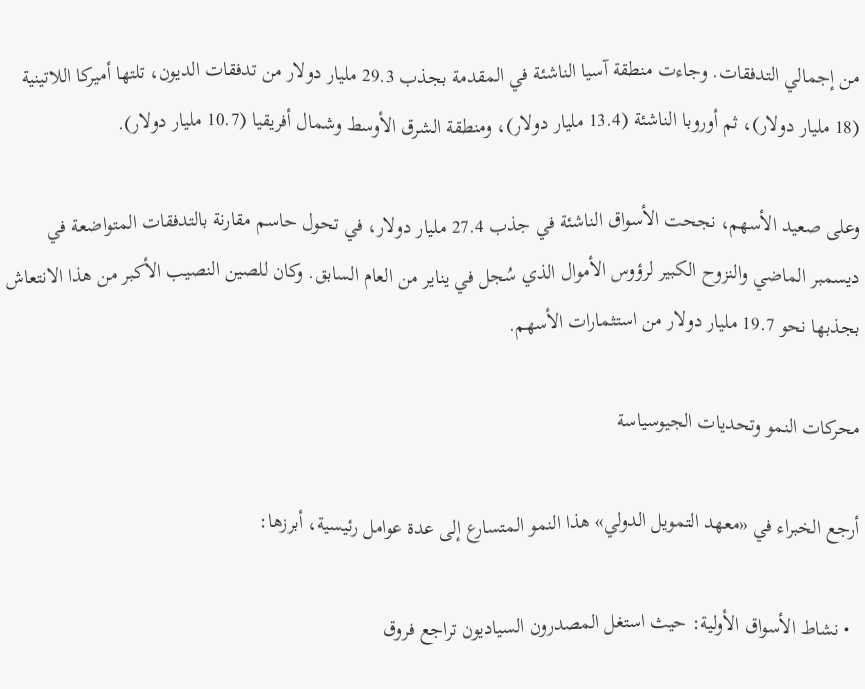من إجمالي التدفقات. وجاءت منطقة آسيا الناشئة في المقدمة بجذب 29.3 مليار دولار من تدفقات الديون، تلتها أميركا اللاتينية (18 مليار دولار)، ثم أوروبا الناشئة (13.4 مليار دولار)، ومنطقة الشرق الأوسط وشمال أفريقيا (10.7 مليار دولار).

وعلى صعيد الأسهم، نجحت الأسواق الناشئة في جذب 27.4 مليار دولار، في تحول حاسم مقارنة بالتدفقات المتواضعة في ديسمبر الماضي والنزوح الكبير لرؤوس الأموال الذي سُجل في يناير من العام السابق. وكان للصين النصيب الأكبر من هذا الانتعاش بجذبها نحو 19.7 مليار دولار من استثمارات الأسهم.

محركات النمو وتحديات الجيوسياسة

أرجع الخبراء في «معهد التمويل الدولي» هذا النمو المتسارع إلى عدة عوامل رئيسية، أبرزها:

  • نشاط الأسواق الأولية: حيث استغل المصدرون السياديون تراجع فروق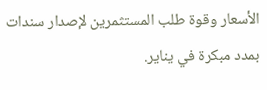الأسعار وقوة طلب المستثمرين لإصدار سندات بمدد مبكرة في يناير.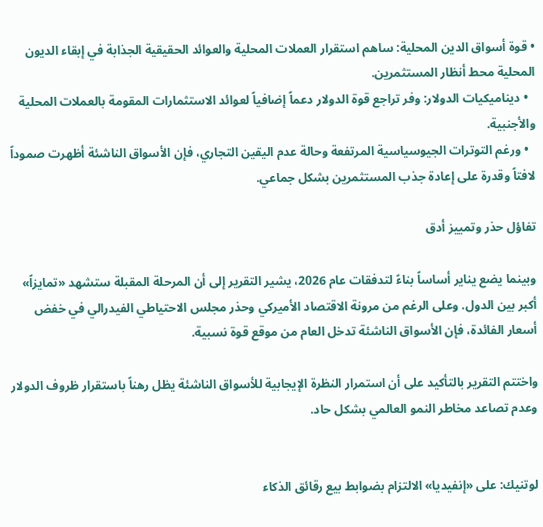• قوة أسواق الدين المحلية: ساهم استقرار العملات المحلية والعوائد الحقيقية الجذابة في إبقاء الديون المحلية محط أنظار المستثمرين.
  • ديناميكيات الدولار: وفر تراجع قوة الدولار دعماً إضافياً لعوائد الاستثمارات المقومة بالعملات المحلية والأجنبية.
  • ورغم التوترات الجيوسياسية المرتفعة وحالة عدم اليقين التجاري، فإن الأسواق الناشئة أظهرت صموداً لافتاً وقدرة على إعادة جذب المستثمرين بشكل جماعي.

تفاؤل حذر وتمييز أدق

وبينما يضع يناير أساساً بناءً لتدفقات عام 2026، يشير التقرير إلى أن المرحلة المقبلة ستشهد «تمايزاً» أكبر بين الدول. وعلى الرغم من مرونة الاقتصاد الأميركي وحذر مجلس الاحتياطي الفيدرالي في خفض أسعار الفائدة، فإن الأسواق الناشئة تدخل العام من موقع قوة نسبية.

واختتم التقرير بالتأكيد على أن استمرار النظرة الإيجابية للأسواق الناشئة يظل رهناً باستقرار ظروف الدولار وعدم تصاعد مخاطر النمو العالمي بشكل حاد.


لوتنيك: على «إنفيديا» الالتزام بضوابط بيع رقائق الذكاء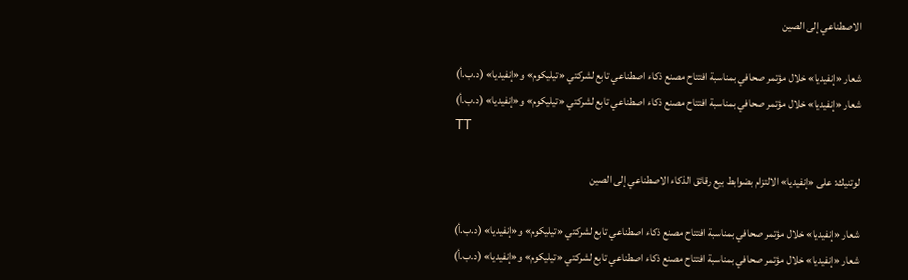الاصطناعي إلى الصين

شعار «إنفيديا» خلال مؤتمر صحافي بمناسبة افتتاح مصنع ذكاء اصطناعي تابع لشركتي «تيليكوم» و«إنفيديا» (د.ب.أ)
شعار «إنفيديا» خلال مؤتمر صحافي بمناسبة افتتاح مصنع ذكاء اصطناعي تابع لشركتي «تيليكوم» و«إنفيديا» (د.ب.أ)
TT

لوتنيك: على «إنفيديا» الالتزام بضوابط بيع رقائق الذكاء الاصطناعي إلى الصين

شعار «إنفيديا» خلال مؤتمر صحافي بمناسبة افتتاح مصنع ذكاء اصطناعي تابع لشركتي «تيليكوم» و«إنفيديا» (د.ب.أ)
شعار «إنفيديا» خلال مؤتمر صحافي بمناسبة افتتاح مصنع ذكاء اصطناعي تابع لشركتي «تيليكوم» و«إنفيديا» (د.ب.أ)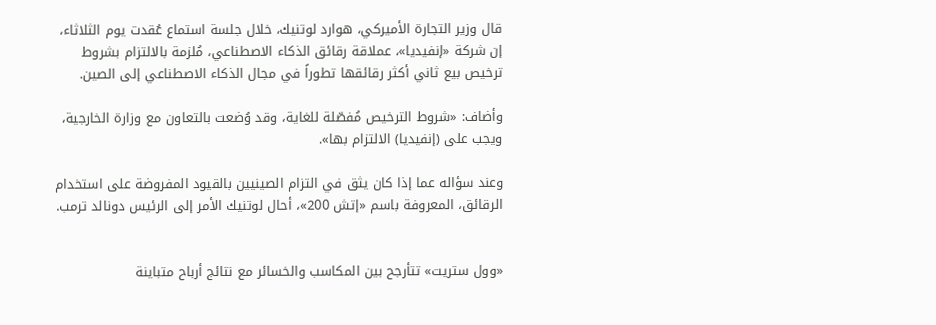قال وزير التجارة الأميركي، هوارد لوتنيك، خلال جلسة استماع عُقدت يوم الثلاثاء، إن شركة «إنفيديا»، عملاقة رقائق الذكاء الاصطناعي، مُلزمة بالالتزام بشروط ترخيص بيع ثاني أكثر رقائقها تطوراً في مجال الذكاء الاصطناعي إلى الصين.

وأضاف: «شروط الترخيص مُفصّلة للغاية، وقد وُضعت بالتعاون مع وزارة الخارجية، ويجب على (إنفيديا) الالتزام بها».

وعند سؤاله عما إذا كان يثق في التزام الصينيين بالقيود المفروضة على استخدام الرقائق، المعروفة باسم «إتش 200»، أحال لوتنيك الأمر إلى الرئيس دونالد ترمب.


«وول ستريت» تتأرجح بين المكاسب والخسائر مع نتائج أرباح متباينة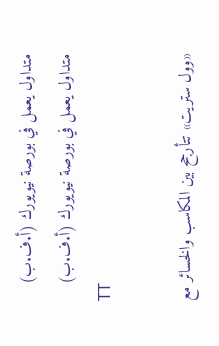متداول يعمل في بورصة نيويورك (أ.ف.ب)
متداول يعمل في بورصة نيويورك (أ.ف.ب)
TT

«وول ستريت» تتأرجح بين المكاسب والخسائر مع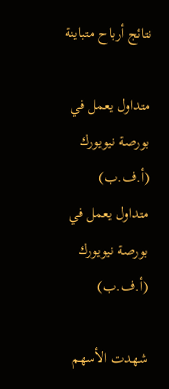نتائج أرباح متباينة

متداول يعمل في بورصة نيويورك (أ.ف.ب)
متداول يعمل في بورصة نيويورك (أ.ف.ب)

شهدت الأسهم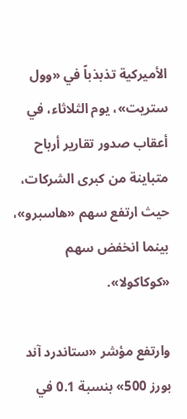الأميركية تذبذباً في «وول ستريت»، يوم الثلاثاء، في أعقاب صدور تقارير أرباح متباينة من كبرى الشركات، حيث ارتفع سهم «هاسبرو»، بينما انخفض سهم «كوكاكولا».

وارتفع مؤشر «ستاندرد آند بورز 500» بنسبة 0.1 في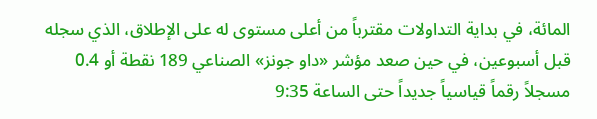المائة، في بداية التداولات مقترباً من أعلى مستوى له على الإطلاق، الذي سجله قبل أسبوعين، في حين صعد مؤشر «داو جونز» الصناعي 189 نقطة أو 0.4 مسجلاً رقماً قياسياً جديداً حتى الساعة 9:35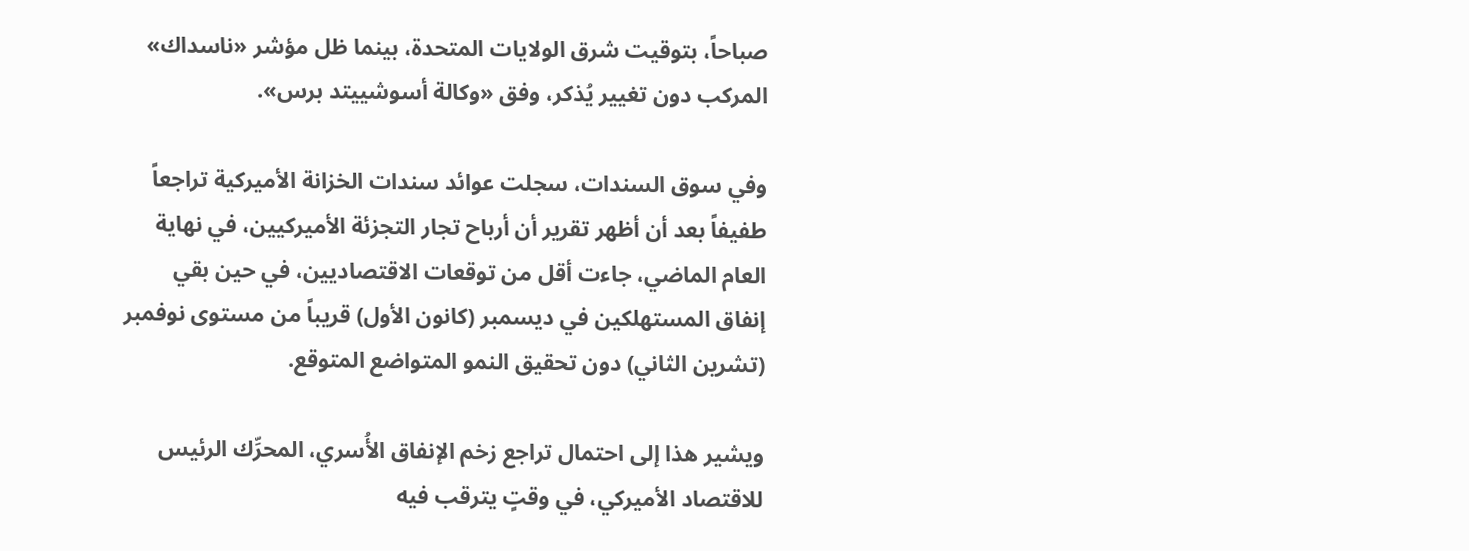صباحاً، بتوقيت شرق الولايات المتحدة، بينما ظل مؤشر «ناسداك» المركب دون تغيير يُذكر، وفق «وكالة أسوشييتد برس».

وفي سوق السندات، سجلت عوائد سندات الخزانة الأميركية تراجعاً طفيفاً بعد أن أظهر تقرير أن أرباح تجار التجزئة الأميركيين، في نهاية العام الماضي، جاءت أقل من توقعات الاقتصاديين، في حين بقي إنفاق المستهلكين في ديسمبر (كانون الأول) قريباً من مستوى نوفمبر (تشرين الثاني) دون تحقيق النمو المتواضع المتوقع.

ويشير هذا إلى احتمال تراجع زخم الإنفاق الأُسري، المحرِّك الرئيس للاقتصاد الأميركي، في وقتٍ يترقب فيه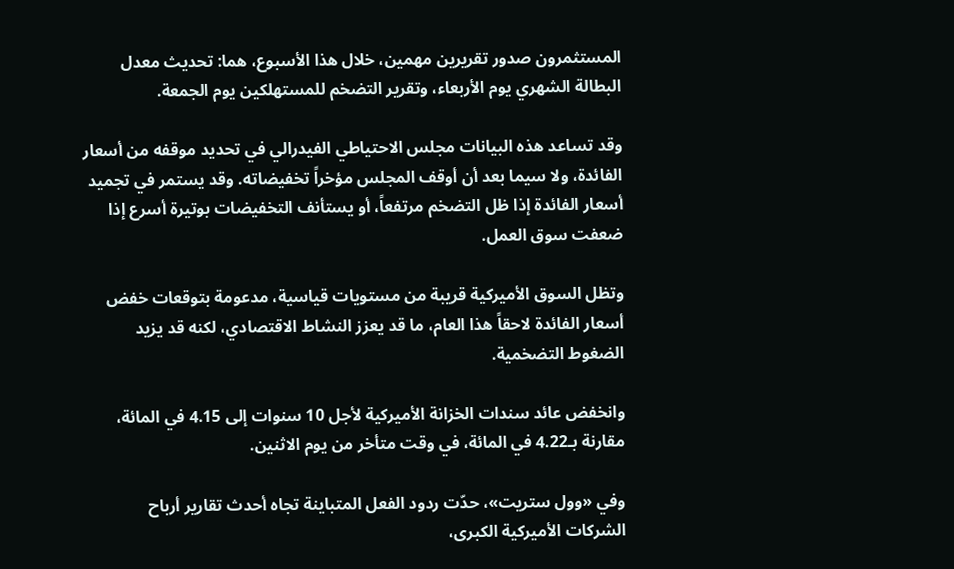المستثمرون صدور تقريرين مهمين، خلال هذا الأسبوع، هما: تحديث معدل البطالة الشهري يوم الأربعاء، وتقرير التضخم للمستهلكين يوم الجمعة.

وقد تساعد هذه البيانات مجلس الاحتياطي الفيدرالي في تحديد موقفه من أسعار الفائدة، ولا سيما بعد أن أوقف المجلس مؤخراً تخفيضاته. وقد يستمر في تجميد أسعار الفائدة إذا ظل التضخم مرتفعاً، أو يستأنف التخفيضات بوتيرة أسرع إذا ضعفت سوق العمل.

وتظل السوق الأميركية قريبة من مستويات قياسية، مدعومة بتوقعات خفض أسعار الفائدة لاحقاً هذا العام، ما قد يعزز النشاط الاقتصادي، لكنه قد يزيد الضغوط التضخمية.

وانخفض عائد سندات الخزانة الأميركية لأجل 10 سنوات إلى 4.15 في المائة، مقارنة بـ4.22 في المائة، في وقت متأخر من يوم الاثنين.

وفي «وول ستريت»، حدّت ردود الفعل المتباينة تجاه أحدث تقارير أرباح الشركات الأميركية الكبرى،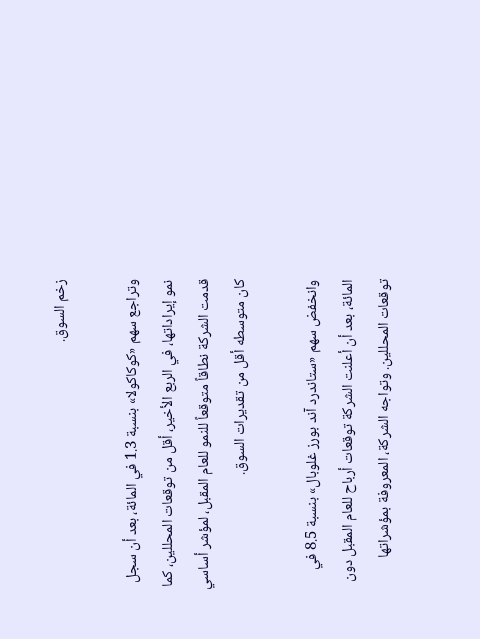زخم السوق.

وتراجع سهم «كوكاكولا» بنسبة 1.3 في المائة، بعد أن سجل نمو إيراداتها، في الربع الأخير، أقل من توقعات المحللين، كما قدمت الشركة نطاقاً متوقعاً للنمو للعام المقبل، لمؤشر أساسي كان متوسطه أقل من تقديرات السوق.

وانخفض سهم «ستاندرد آند بورز غلوبال» بنسبة 8.5 في المائة، بعد أن أعلنت الشركة توقعات أرباح للعام المقبل دون توقعات المحللين. وتواجه الشركة، المعروفة بمؤشراتها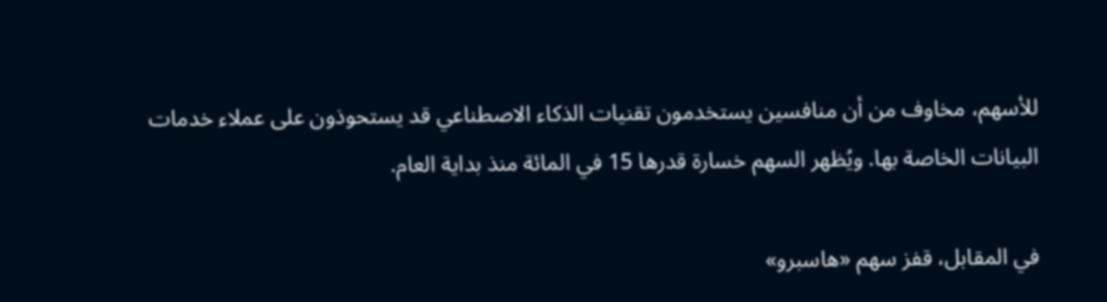للأسهم، مخاوف من أن منافسين يستخدمون تقنيات الذكاء الاصطناعي قد يستحوذون على عملاء خدمات البيانات الخاصة بها. ويُظهر السهم خسارة قدرها 15 في المائة منذ بداية العام.

في المقابل، قفز سهم «هاسبرو»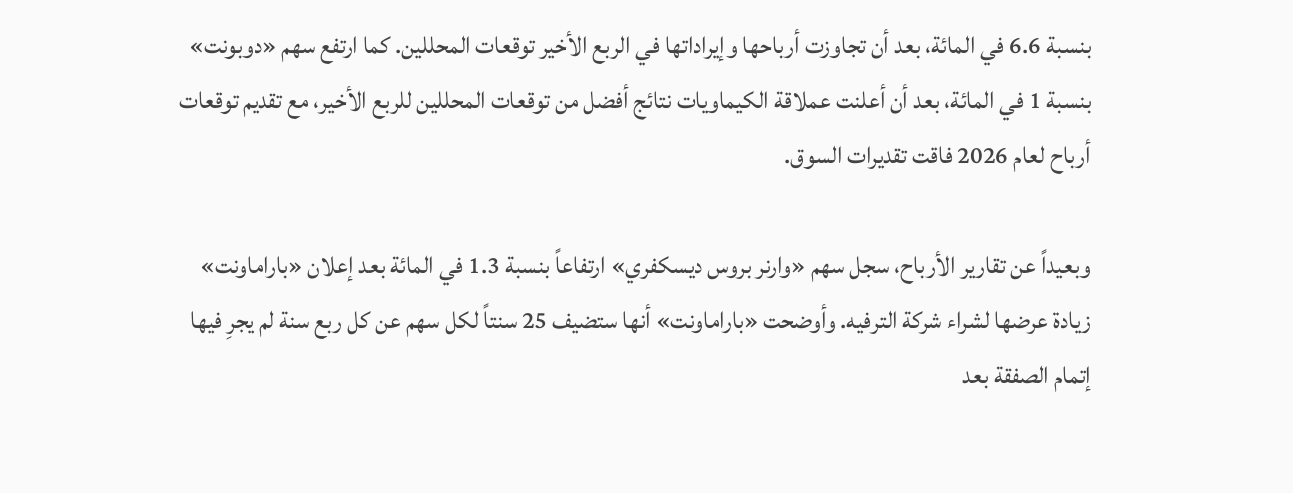بنسبة 6.6 في المائة، بعد أن تجاوزت أرباحها وإيراداتها في الربع الأخير توقعات المحللين. كما ارتفع سهم «دوبونت» بنسبة 1 في المائة، بعد أن أعلنت عملاقة الكيماويات نتائج أفضل من توقعات المحللين للربع الأخير، مع تقديم توقعات أرباح لعام 2026 فاقت تقديرات السوق.

وبعيداً عن تقارير الأرباح، سجل سهم «وارنر بروس ديسكفري» ارتفاعاً بنسبة 1.3 في المائة بعد إعلان «باراماونت» زيادة عرضها لشراء شركة الترفيه. وأوضحت «باراماونت» أنها ستضيف 25 سنتاً لكل سهم عن كل ربع سنة لم يجرِ فيها إتمام الصفقة بعد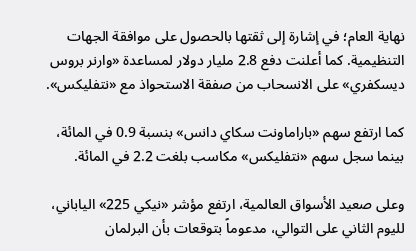نهاية العام؛ في إشارة إلى ثقتها بالحصول على موافقة الجهات التنظيمية. كما أعلنت دفع 2.8 مليار دولار لمساعدة «وارنر بروس ديسكفري» على الانسحاب من صفقة الاستحواذ مع «نتفليكس».

كما ارتفع سهم «باراماونت سكاي دانس» بنسبة 0.9 في المائة، بينما سجل سهم «نتفليكس» مكاسب بلغت 2.2 في المائة.

وعلى صعيد الأسواق العالمية، ارتفع مؤشر «نيكي 225» الياباني، لليوم الثاني على التوالي، مدعوماً بتوقعات بأن البرلمان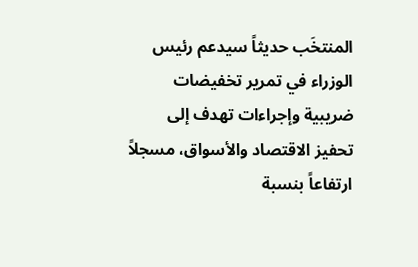المنتخَب حديثاً سيدعم رئيس الوزراء في تمرير تخفيضات ضريبية وإجراءات تهدف إلى تحفيز الاقتصاد والأسواق، مسجلاً ارتفاعاً بنسبة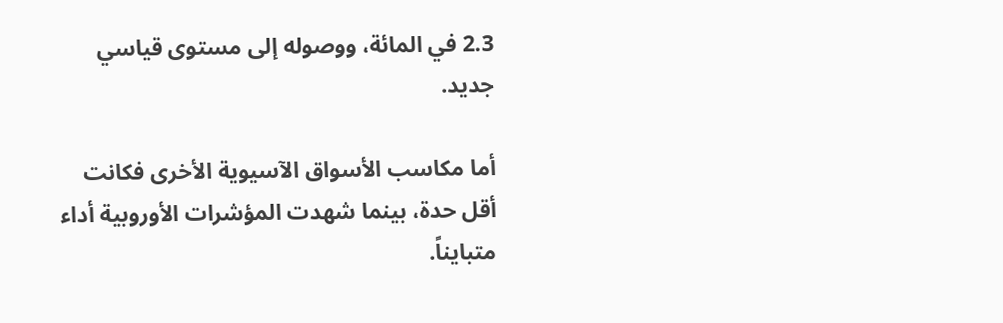2.3 في المائة، ووصوله إلى مستوى قياسي جديد.

أما مكاسب الأسواق الآسيوية الأخرى فكانت أقل حدة، بينما شهدت المؤشرات الأوروبية أداء متبايناً.